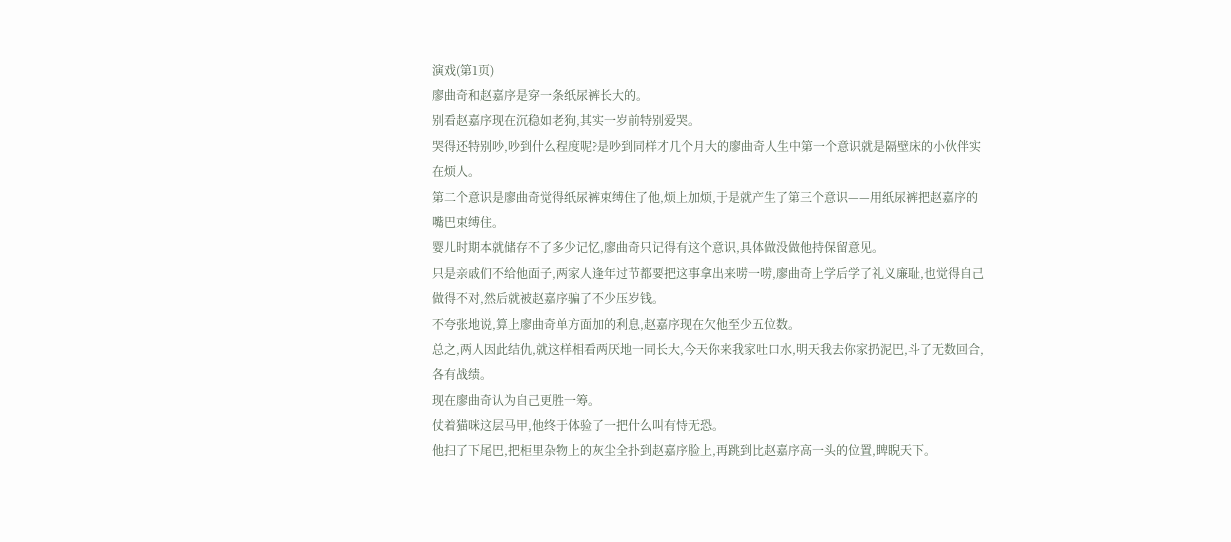演戏(第1页)
廖曲奇和赵嘉序是穿一条纸尿裤长大的。
别看赵嘉序现在沉稳如老狗,其实一岁前特别爱哭。
哭得还特别吵,吵到什么程度呢?是吵到同样才几个月大的廖曲奇人生中第一个意识就是隔壁床的小伙伴实在烦人。
第二个意识是廖曲奇觉得纸尿裤束缚住了他,烦上加烦,于是就产生了第三个意识——用纸尿裤把赵嘉序的嘴巴束缚住。
婴儿时期本就储存不了多少记忆,廖曲奇只记得有这个意识,具体做没做他持保留意见。
只是亲戚们不给他面子,两家人逢年过节都要把这事拿出来唠一唠,廖曲奇上学后学了礼义廉耻,也觉得自己做得不对,然后就被赵嘉序骗了不少压岁钱。
不夸张地说,算上廖曲奇单方面加的利息,赵嘉序现在欠他至少五位数。
总之,两人因此结仇,就这样相看两厌地一同长大,今天你来我家吐口水,明天我去你家扔泥巴,斗了无数回合,各有战绩。
现在廖曲奇认为自己更胜一筹。
仗着猫咪这层马甲,他终于体验了一把什么叫有恃无恐。
他扫了下尾巴,把柜里杂物上的灰尘全扑到赵嘉序脸上,再跳到比赵嘉序高一头的位置,睥睨天下。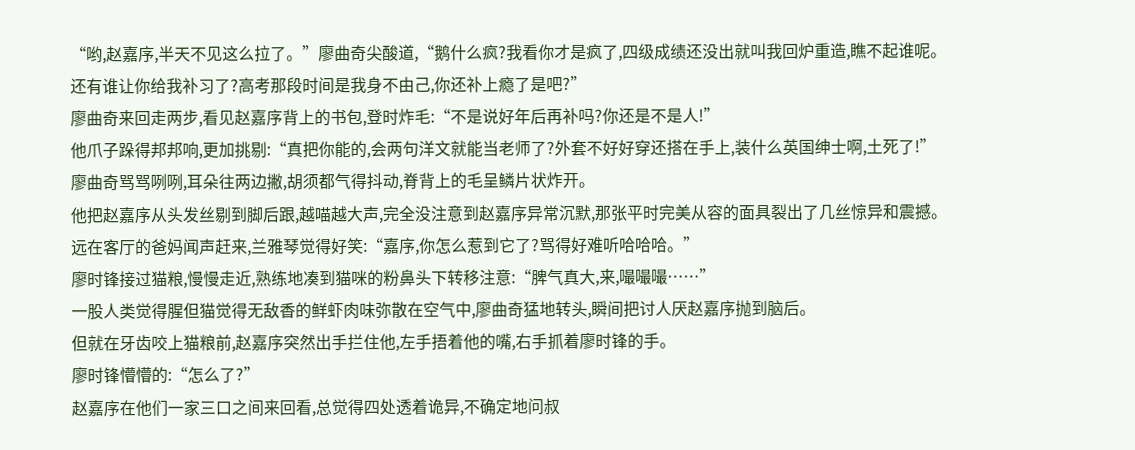“哟,赵嘉序,半天不见这么拉了。”廖曲奇尖酸道,“鹅什么疯?我看你才是疯了,四级成绩还没出就叫我回炉重造,瞧不起谁呢。还有谁让你给我补习了?高考那段时间是我身不由己,你还补上瘾了是吧?”
廖曲奇来回走两步,看见赵嘉序背上的书包,登时炸毛:“不是说好年后再补吗?你还是不是人!”
他爪子跺得邦邦响,更加挑剔:“真把你能的,会两句洋文就能当老师了?外套不好好穿还搭在手上,装什么英国绅士啊,土死了!”
廖曲奇骂骂咧咧,耳朵往两边撇,胡须都气得抖动,脊背上的毛呈鳞片状炸开。
他把赵嘉序从头发丝剔到脚后跟,越喵越大声,完全没注意到赵嘉序异常沉默,那张平时完美从容的面具裂出了几丝惊异和震撼。
远在客厅的爸妈闻声赶来,兰雅琴觉得好笑:“嘉序,你怎么惹到它了?骂得好难听哈哈哈。”
廖时锋接过猫粮,慢慢走近,熟练地凑到猫咪的粉鼻头下转移注意:“脾气真大,来,嘬嘬嘬……”
一股人类觉得腥但猫觉得无敌香的鲜虾肉味弥散在空气中,廖曲奇猛地转头,瞬间把讨人厌赵嘉序抛到脑后。
但就在牙齿咬上猫粮前,赵嘉序突然出手拦住他,左手捂着他的嘴,右手抓着廖时锋的手。
廖时锋懵懵的:“怎么了?”
赵嘉序在他们一家三口之间来回看,总觉得四处透着诡异,不确定地问叔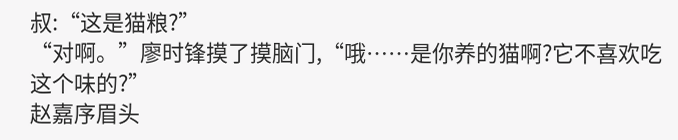叔:“这是猫粮?”
“对啊。”廖时锋摸了摸脑门,“哦……是你养的猫啊?它不喜欢吃这个味的?”
赵嘉序眉头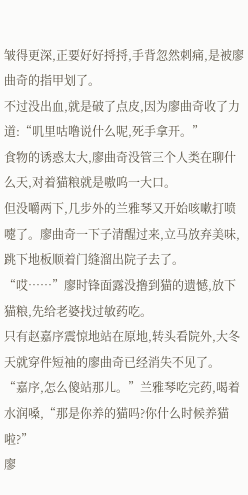皱得更深,正要好好捋捋,手背忽然刺痛,是被廖曲奇的指甲划了。
不过没出血,就是破了点皮,因为廖曲奇收了力道:“叽里咕噜说什么呢,死手拿开。”
食物的诱惑太大,廖曲奇没管三个人类在聊什么天,对着猫粮就是嗷呜一大口。
但没嚼两下,几步外的兰雅琴又开始咳嗽打喷嚏了。廖曲奇一下子清醒过来,立马放弃美味,跳下地板顺着门缝溜出院子去了。
“哎……”廖时锋面露没撸到猫的遗憾,放下猫粮,先给老婆找过敏药吃。
只有赵嘉序震惊地站在原地,转头看院外,大冬天就穿件短袖的廖曲奇已经消失不见了。
“嘉序,怎么傻站那儿。”兰雅琴吃完药,喝着水润嗓,“那是你养的猫吗?你什么时候养猫啦?”
廖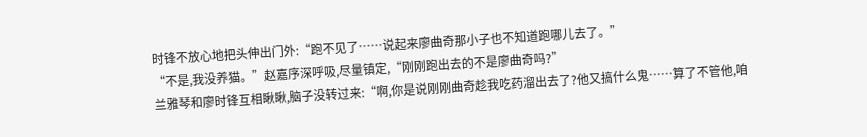时锋不放心地把头伸出门外:“跑不见了……说起来廖曲奇那小子也不知道跑哪儿去了。”
“不是,我没养猫。”赵嘉序深呼吸,尽量镇定,“刚刚跑出去的不是廖曲奇吗?”
兰雅琴和廖时锋互相瞅瞅,脑子没转过来:“啊,你是说刚刚曲奇趁我吃药溜出去了?他又搞什么鬼……算了不管他,咱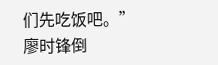们先吃饭吧。”
廖时锋倒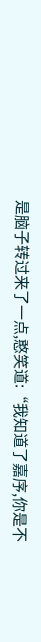是脑子转过来了一点,憨笑道:“我知道了嘉序,你是不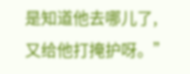是知道他去哪儿了,又给他打掩护呀。”